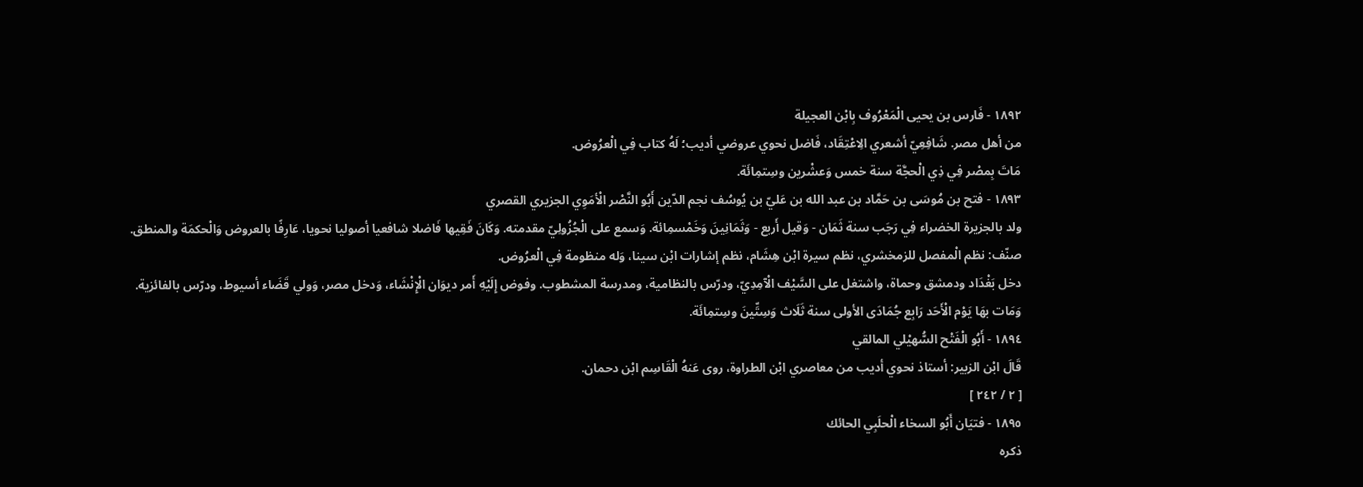١٨٩٢ - فَارس بن يحيى الْمَعْرُوف بِابْن العجيلة
من أهل مصر. شَافِعِيّ أشعري الِاعْتِقَاد، فَاضل نحوي عروضي أديب؛ لَهُ كتاب فِي الْعرُوض.
مَاتَ بِمصْر فِي ذِي الْحجَّة سنة خمس وَعشْرين وسِتمِائَة.
١٨٩٣ - فتح بن مُوسَى بن حَمَّاد بن عبد الله بن عَليّ بن يُوسُف نجم الدّين أَبُو النَّصْر الْأمَوِي الجزيري القصري
ولد بالجزيرة الخضراء فِي رَجَب سنة ثَمَان - وَقيل أَربع - وَثَمَانِينَ وَخَمْسمِائة. وَسمع على الْجُزُولِيّ مقدمته. وَكَانَ فَقِيها فَاضلا شافعيا أصوليا نحويا، عَارِفًا بالعروض وَالْحكمَة والمنطق.
صنّف: نظم الْمفصل للزمخشري، نظم سيرة ابْن هِشَام، نظم إشارات ابْن سينا، وَله منظومة فِي الْعرُوض.
دخل بَغْدَاد ودمشق وحماة، واشتغل على السَّيْف الْآمِدِيّ، ودرّس بالنظامية، ومدرسة المشطوب. وفوض إِلَيْهِ أَمر ديوَان الْإِنْشَاء، وَدخل مصر، وَولي قَضَاء أسيوط، ودرّس بالفائزية.
وَمَات بهَا يَوْم الْأَحَد رَابِع جُمَادَى الأولى سنة ثَلَاث وَسِتِّينَ وسِتمِائَة.
١٨٩٤ - أَبُو الْفَتْح السُّهيْلي المالقي
قَالَ ابْن الزبير: أستاذ نحوي أديب من معاصري ابْن الطراوة، روى عَنهُ الْقَاسِم ابْن دحمان.
[ ٢ / ٢٤٢ ]
١٨٩٥ - فتيَان أَبُو السخاء الْحلَبِي الحائك
ذكره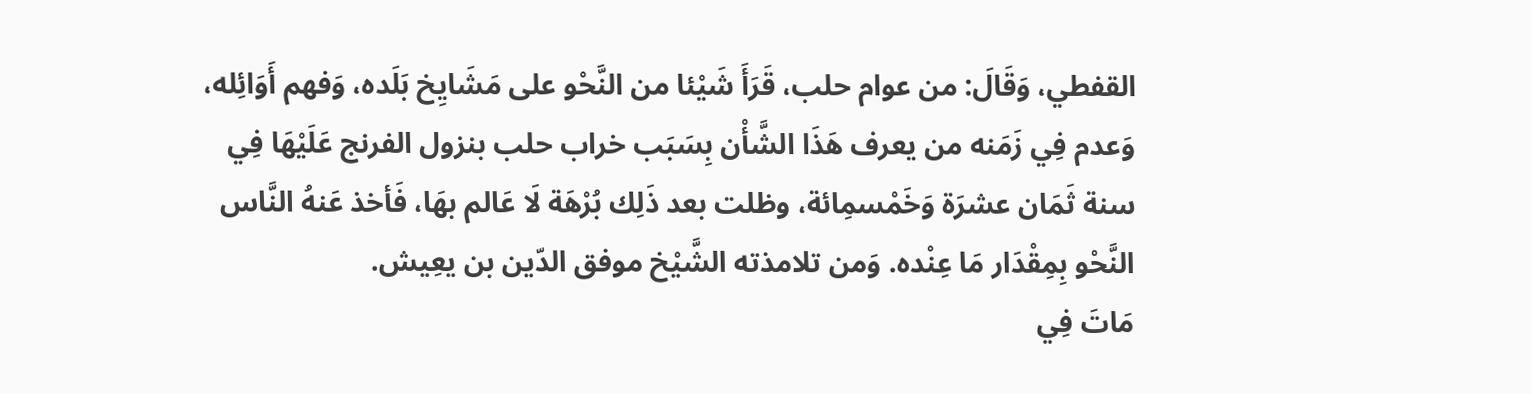القفطي، وَقَالَ: من عوام حلب، قَرَأَ شَيْئا من النَّحْو على مَشَايِخ بَلَده، وَفهم أَوَائِله، وَعدم فِي زَمَنه من يعرف هَذَا الشَّأْن بِسَبَب خراب حلب بنزول الفرنج عَلَيْهَا فِي سنة ثَمَان عشرَة وَخَمْسمِائة، وظلت بعد ذَلِك بُرْهَة لَا عَالم بهَا، فَأخذ عَنهُ النَّاس النَّحْو بِمِقْدَار مَا عِنْده. وَمن تلامذته الشَّيْخ موفق الدّين بن يعِيش.
مَاتَ فِي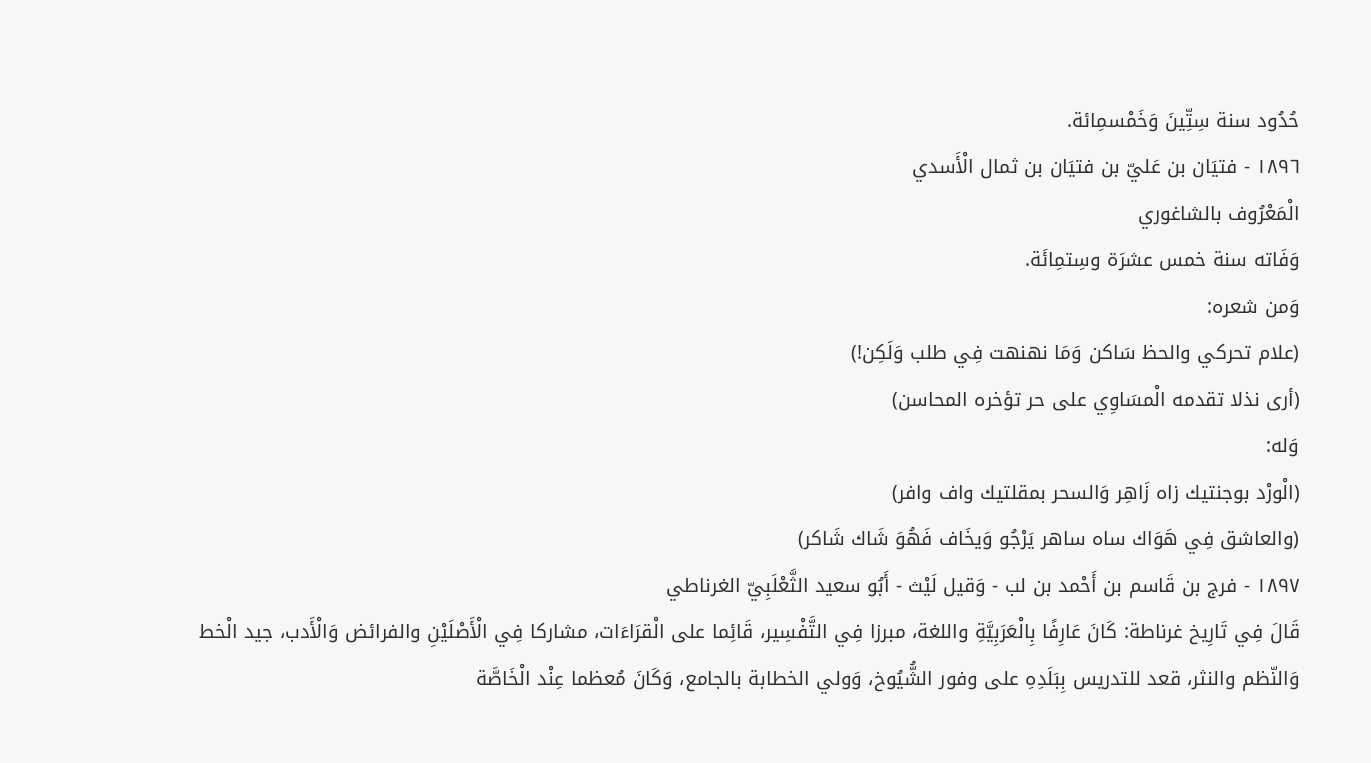حُدُود سنة سِتِّينَ وَخَمْسمِائة.
١٨٩٦ - فتيَان بن عَليّ بن فتيَان بن ثمال الْأَسدي
الْمَعْرُوف بالشاغوري
وَفَاته سنة خمس عشرَة وسِتمِائَة.
وَمن شعره:
(علام تحركي والحظ سَاكن وَمَا نهنهت فِي طلب وَلَكِن!)
(أرى نذلا تقدمه الْمسَاوِي على حر تؤخره المحاسن)
وَله:
(الْورْد بوجنتيك زاه زَاهِر وَالسحر بمقلتيك واف وافر)
(والعاشق فِي هَوَاك ساه ساهر يَرْجُو وَيخَاف فَهُوَ شَاك شَاكر)
١٨٩٧ - فرج بن قَاسم بن أَحْمد بن لب - وَقيل لَيْث - أَبُو سعيد الثَّعْلَبِيّ الغرناطي
قَالَ فِي تَارِيخ غرناطة: كَانَ عَارِفًا بِالْعَرَبِيَّةِ واللغة، مبرزا فِي التَّفْسِير، قَائِما على الْقرَاءَات، مشاركا فِي الْأَصْلَيْنِ والفرائض وَالْأَدب، جيد الْخط وَالنّظم والنثر، قعد للتدريس بِبَلَدِهِ على وفور الشُّيُوخ، وَولي الخطابة بالجامع، وَكَانَ مُعظما عِنْد الْخَاصَّة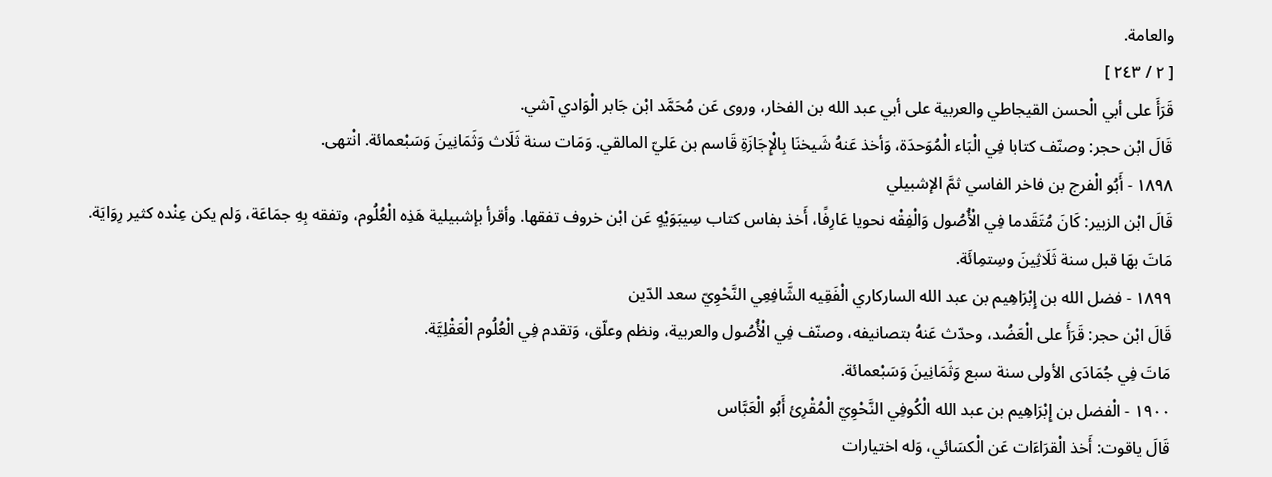والعامة.
[ ٢ / ٢٤٣ ]
قَرَأَ على أبي الْحسن القيجاطي والعربية على أبي عبد الله بن الفخار، وروى عَن مُحَمَّد ابْن جَابر الْوَادي آشي.
قَالَ ابْن حجر: وصنّف كتابا فِي الْبَاء الْمُوَحدَة، وَأخذ عَنهُ شَيخنَا بِالْإِجَازَةِ قَاسم بن عَليّ المالقي. وَمَات سنة ثَلَاث وَثَمَانِينَ وَسَبْعمائة. انْتهى.
١٨٩٨ - أَبُو الْفرج بن فاخر الفاسي ثمَّ الإشبيلي
قَالَ ابْن الزبير: كَانَ مُتَقَدما فِي الْأُصُول وَالْفِقْه نحويا عَارِفًا، أَخذ بفاس كتاب سِيبَوَيْهٍ عَن ابْن خروف تفقها. وأقرأ بإشبيلية هَذِه الْعُلُوم، وتفقه بِهِ جمَاعَة، وَلم يكن عِنْده كثير رِوَايَة.
مَاتَ بهَا قبل سنة ثَلَاثِينَ وسِتمِائَة.
١٨٩٩ - فضل الله بن إِبْرَاهِيم بن عبد الله الساركاري الْفَقِيه الشَّافِعِي النَّحْوِيّ سعد الدّين
قَالَ ابْن حجر: قَرَأَ على الْعَضُد، وحدّث عَنهُ بتصانيفه، وصنّف فِي الْأُصُول والعربية، ونظم وعلّق، وَتقدم فِي الْعُلُوم الْعَقْلِيَّة.
مَاتَ فِي جُمَادَى الأولى سنة سبع وَثَمَانِينَ وَسَبْعمائة.
١٩٠٠ - الْفضل بن إِبْرَاهِيم بن عبد الله الْكُوفِي النَّحْوِيّ الْمُقْرِئ أَبُو الْعَبَّاس
قَالَ ياقوت: أَخذ الْقرَاءَات عَن الْكسَائي، وَله اختيارات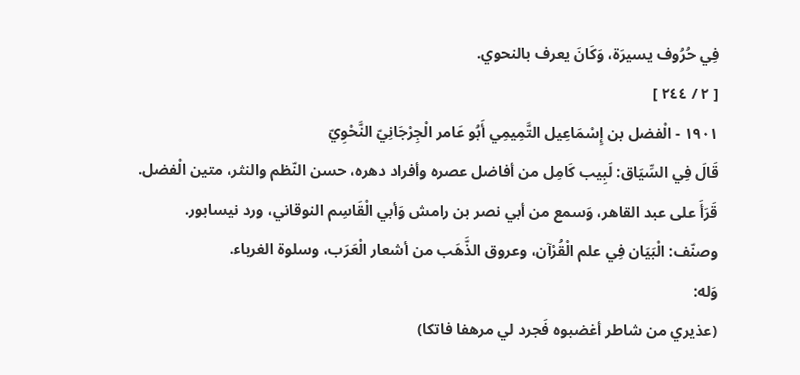فِي حُرُوف يسيرَة، وَكَانَ يعرف بالنحوي.
[ ٢ / ٢٤٤ ]
١٩٠١ - الْفضل بن إِسْمَاعِيل التَّمِيمِي أَبُو عَامر الْجِرْجَانِيّ النَّحْوِيّ
قَالَ فِي السِّيَاق: لَبِيب كَامِل من أفاضل عصره وأفراد دهره، حسن النّظم والنثر، متين الْفضل.
قَرَأَ على عبد القاهر، وَسمع من أبي نصر بن رامش وَأبي الْقَاسِم النوقاني، ورد نيسابور.
وصنّف: الْبَيَان فِي علم الْقُرْآن، وعروق الذَّهَب من أشعار الْعَرَب، وسلوة الغرباء.
وَله:
(عذيري من شاطر أغضبوه فَجرد لي مرهفا فاتكا)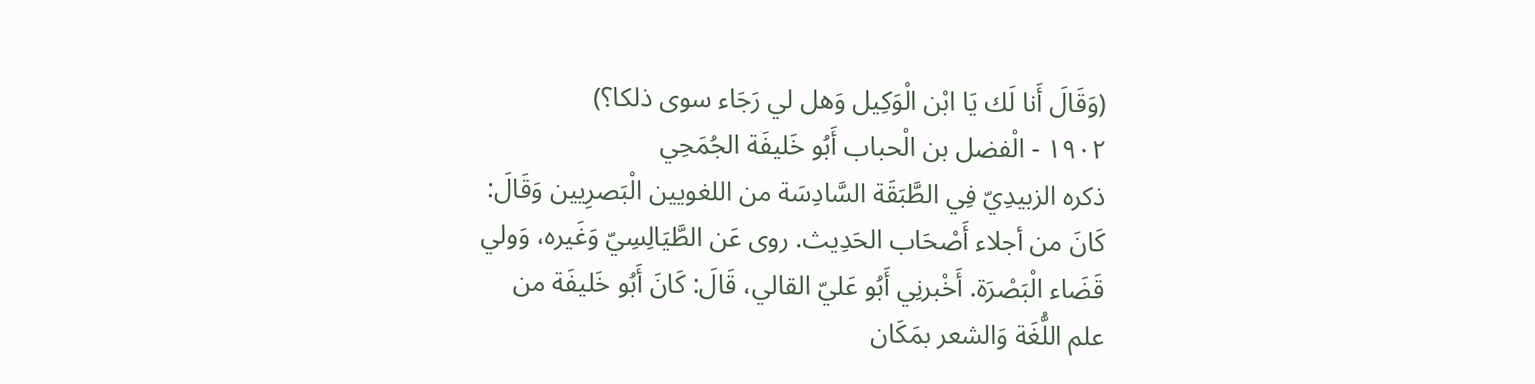(وَقَالَ أَنا لَك يَا ابْن الْوَكِيل وَهل لي رَجَاء سوى ذلكا؟)
١٩٠٢ - الْفضل بن الْحباب أَبُو خَليفَة الجُمَحِي
ذكره الزبيدِيّ فِي الطَّبَقَة السَّادِسَة من اللغويين الْبَصرِيين وَقَالَ: كَانَ من أجلاء أَصْحَاب الحَدِيث. روى عَن الطَّيَالِسِيّ وَغَيره، وَولي قَضَاء الْبَصْرَة. أَخْبرنِي أَبُو عَليّ القالي، قَالَ: كَانَ أَبُو خَليفَة من علم اللُّغَة وَالشعر بمَكَان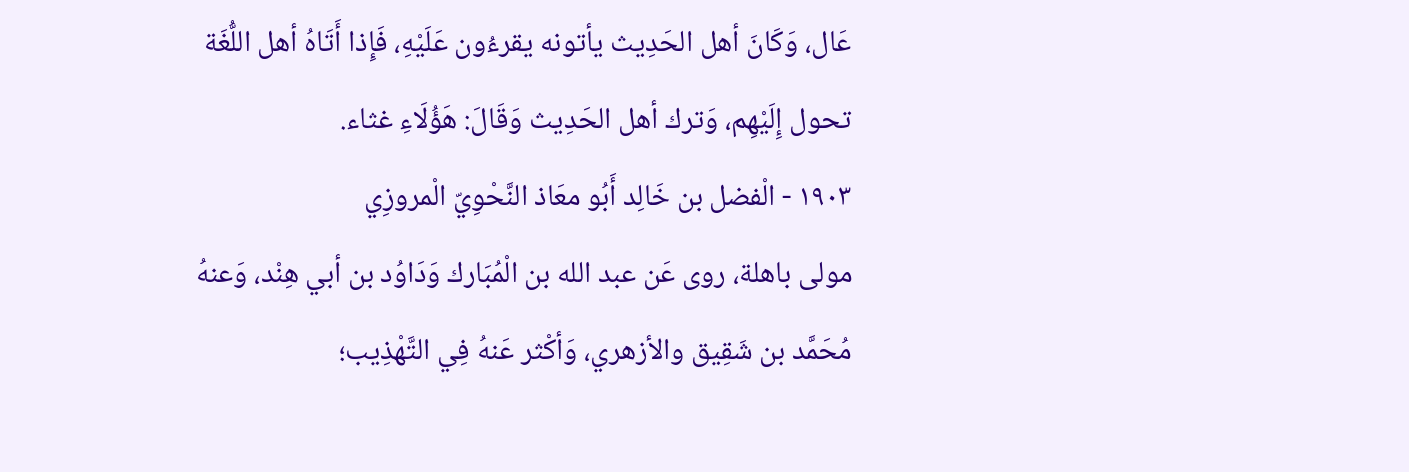عَال، وَكَانَ أهل الحَدِيث يأتونه يقرءُون عَلَيْهِ، فَإِذا أَتَاهُ أهل اللُّغَة تحول إِلَيْهِم، وَترك أهل الحَدِيث وَقَالَ: هَؤُلَاءِ غثاء.
١٩٠٣ - الْفضل بن خَالِد أَبُو معَاذ النَّحْوِيّ الْمروزِي
مولى باهلة، روى عَن عبد الله بن الْمُبَارك وَدَاوُد بن أبي هِنْد، وَعنهُ مُحَمَّد بن شَقِيق والأزهري، وَأكْثر عَنهُ فِي التَّهْذِيب؛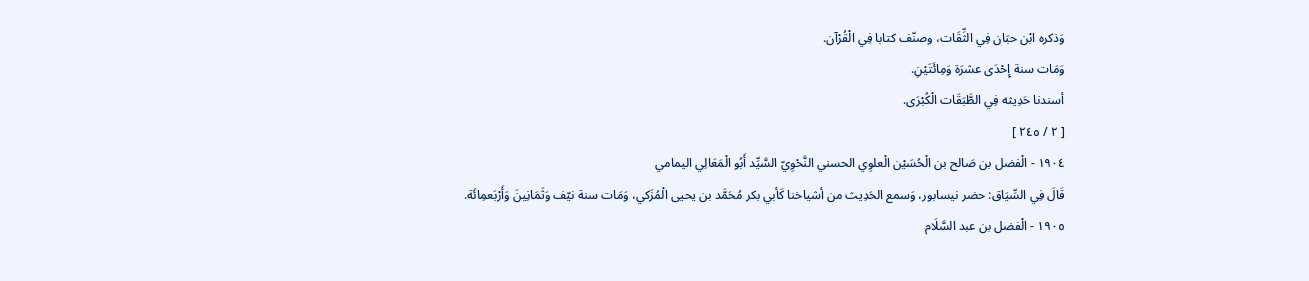وَذكره ابْن حبَان فِي الثِّقَات، وصنّف كتابا فِي الْقُرْآن.
وَمَات سنة إِحْدَى عشرَة وَمِائَتَيْنِ.
أسندنا حَدِيثه فِي الطَّبَقَات الْكُبْرَى.
[ ٢ / ٢٤٥ ]
١٩٠٤ - الْفضل بن صَالح بن الْحُسَيْن الْعلوِي الحسني النَّحْوِيّ السَّيِّد أَبُو الْمَعَالِي اليمامي
قَالَ فِي السِّيَاق: حضر نيسابور، وَسمع الحَدِيث من أشياخنا كَأبي بكر مُحَمَّد بن يحيى الْمُزَكي، وَمَات سنة نيّف وَثَمَانِينَ وَأَرْبَعمِائَة.
١٩٠٥ - الْفضل بن عبد السَّلَام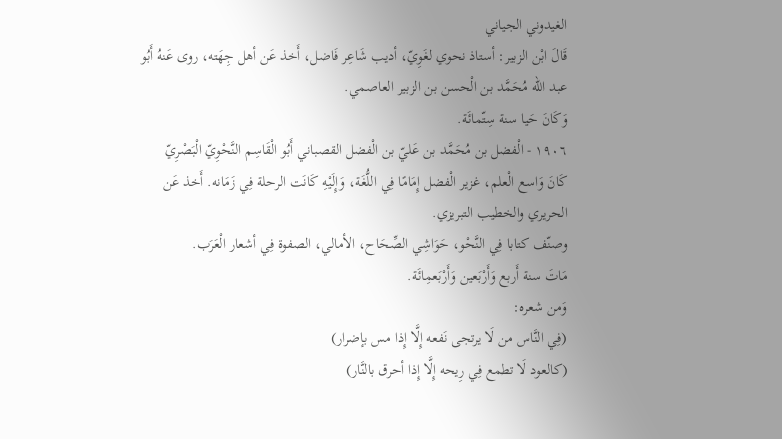الغيدوني الجياني
قَالَ ابْن الزبير: أستاذ نحوي لغَوِيّ، أديب شَاعِر فَاضل، أَخذ عَن أهل جِهَته، روى عَنهُ أَبُو عبد الله مُحَمَّد بن الْحسن بن الزبير العاصمي.
وَكَانَ حَيا سنة سِتّمائَة.
١٩٠٦ - الْفضل بن مُحَمَّد بن عَليّ بن الْفضل القصباني أَبُو الْقَاسِم النَّحْوِيّ الْبَصْرِيّ
كَانَ وَاسع الْعلم، غزير الْفضل إِمَامًا فِي اللُّغَة، وَإِلَيْهِ كَانَت الرحلة فِي زَمَانه. أَخذ عَن الحريري والخطيب التبريزي.
وصنّف كتابا فِي النَّحْو، حَوَاشِي الصِّحَاح، الأمالي، الصفوة فِي أشعار الْعَرَب.
مَاتَ سنة أَربع وَأَرْبَعين وَأَرْبَعمِائَة.
وَمن شعره:
(فِي النَّاس من لَا يرتجى نَفعه إِلَّا إِذا مس بإضرار)
(كالعود لَا تطمع فِي رِيحه إِلَّا إِذا أحرق بالنَّار)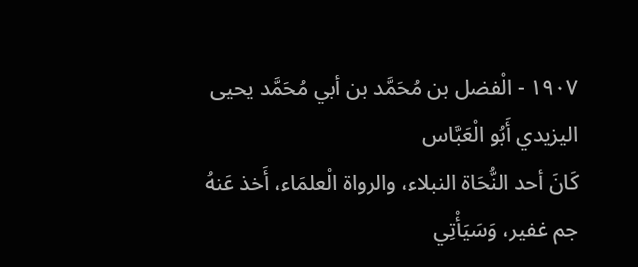١٩٠٧ - الْفضل بن مُحَمَّد بن أبي مُحَمَّد يحيى اليزيدي أَبُو الْعَبَّاس
كَانَ أحد النُّحَاة النبلاء، والرواة الْعلمَاء، أَخذ عَنهُ جم غفير، وَسَيَأْتِي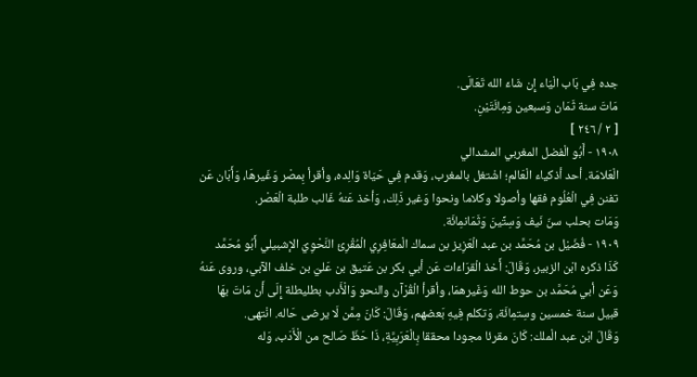جده فِي بَاب الْيَاء إِن شَاءَ الله تَعَالَى.
مَاتَ سنة ثَمَان وَسبعين وَمِائَتَيْنِ.
[ ٢ / ٢٤٦ ]
١٩٠٨ - أَبُو الْفضل المغربي المشدالي
الْعَلامَة. أحد أذكياء الْعَالم؛ اشْتغل بالمغرب، وَقدم فِي حَيَاة وَالِده، وأقرأ بِمصْر وَغَيرهَا، وَأَبَان عَن تفنن فِي الْعُلُوم فقها وأصولا وكلاما ونحوا وَغير ذَلِك، وَأخذ عَنهُ غَالب طلبة الْعَصْر.
وَمَات بحلب سنّ نَيف وَسِتِّينَ وَثَمَانمِائَة.
١٩٠٩ - فُضَيْل بن مُحَمَّد بن عبد الْعَزِيز بن سماك الْمعَافِرِي الْمُقْرِئ النَّحْوِيّ الإشبيلي أَبُو مُحَمَّد
كَذَا ذكره ابْن الزبير، وَقَالَ: أَخذ الْقرَاءَات عَن أبي بكر بن عَتيق بن عَليّ بن خلف الآبي، وروى عَنهُ وَعَن أبي مُحَمَّد بن حوط الله وَغَيرهمَا، وأقرأ الْقُرْآن والنحو وَالْأَدب بطليطلة إِلَى أَن مَاتَ بهَا قبيل سنة خمسين وسِتمِائَة، وَتكلم فِيهِ بَعضهم، وَقَالَ: كَانَ مِمَّن لَا يرضى حَاله. انْتهى.
وَقَالَ ابْن عبد الْملك: كَانَ مقرئا مجودا محققا بِالْعَرَبِيَّةِ، ذَا حَظّ صَالح من الْأَدَب، وَله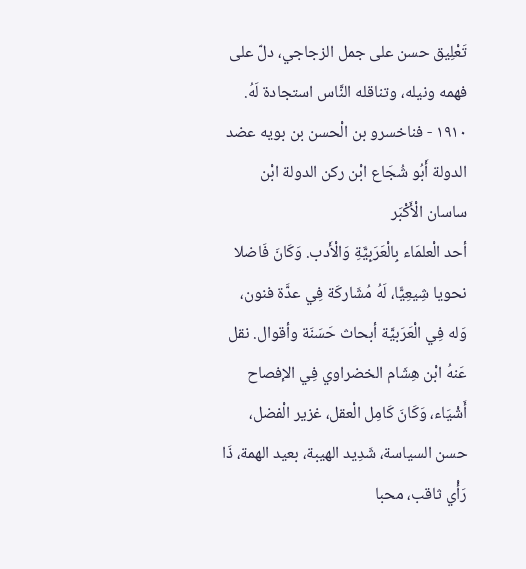تَعْلِيق حسن على جمل الزجاجي، دلّ على فهمه ونيله، وتناقله النَّاس استجادة لَهُ.
١٩١٠ - فناخسرو بن الْحسن بن بويه عضد الدولة أَبُو شُجَاع ابْن ركن الدولة ابْن ساسان الْأَكْبَر
أحد الْعلمَاء بِالْعَرَبِيَّةِ وَالْأَدب. وَكَانَ فَاضلا نحويا شِيعِيًّا، لَهُ مُشَاركَة فِي عدَّة فنون، وَله فِي الْعَرَبيَّة أبحاث حَسَنَة وأقوال. نقل عَنهُ ابْن هِشَام الخضراوي فِي الإفصاح أَشْيَاء، وَكَانَ كَامِل الْعقل، غزير الْفضل، حسن السياسة، شَدِيد الهيبة، بعيد الهمة، ذَا رَأْي ثاقب، محبا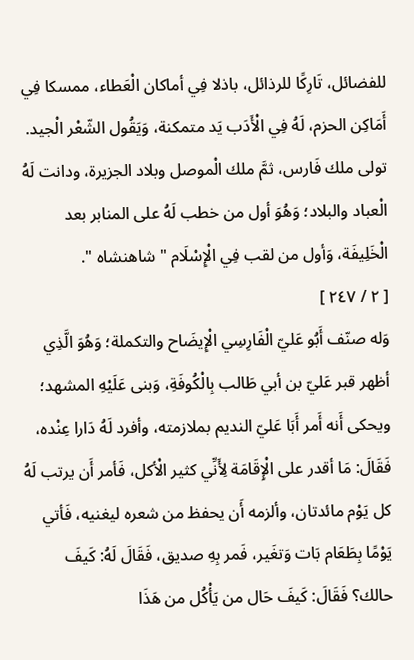للفضائل، تَارِكًا للرذائل، باذلا فِي أماكان الْعَطاء، ممسكا فِي أَمَاكِن الحزم، لَهُ فِي الْأَدَب يَد متمكنة، وَيَقُول الشّعْر الْجيد. تولى ملك فَارس، ثمَّ ملك الْموصل وبلاد الجزيرة، ودانت لَهُ الْعباد والبلاد؛ وَهُوَ أول من خطب لَهُ على المنابر بعد الْخَلِيفَة، وَأول من لقب فِي الْإِسْلَام " شاهنشاه ".
[ ٢ / ٢٤٧ ]
وَله صنّف أَبُو عَليّ الْفَارِسِي الْإِيضَاح والتكملة؛ وَهُوَ الَّذِي أظهر قبر عَليّ بن أبي طَالب بِالْكُوفَةِ، وَبنى عَلَيْهِ المشهد؛ ويحكى أَنه أَمر أَبَا عَليّ النديم بملازمته، وأفرد لَهُ دَارا عِنْده، فَقَالَ: مَا أقدر على الْإِقَامَة لِأَنِّي كثير الْأكل، فَأمر أَن يرتب لَهُ كل يَوْم مائدتان، وألزمه أَن يحفظ من شعره ليغنيه، فَأتي يَوْمًا بِطَعَام بَات وَتغَير، فَمر بِهِ صديق، فَقَالَ لَهُ: كَيفَ حالك؟ فَقَالَ: كَيفَ حَال من يَأْكُل من هَذَا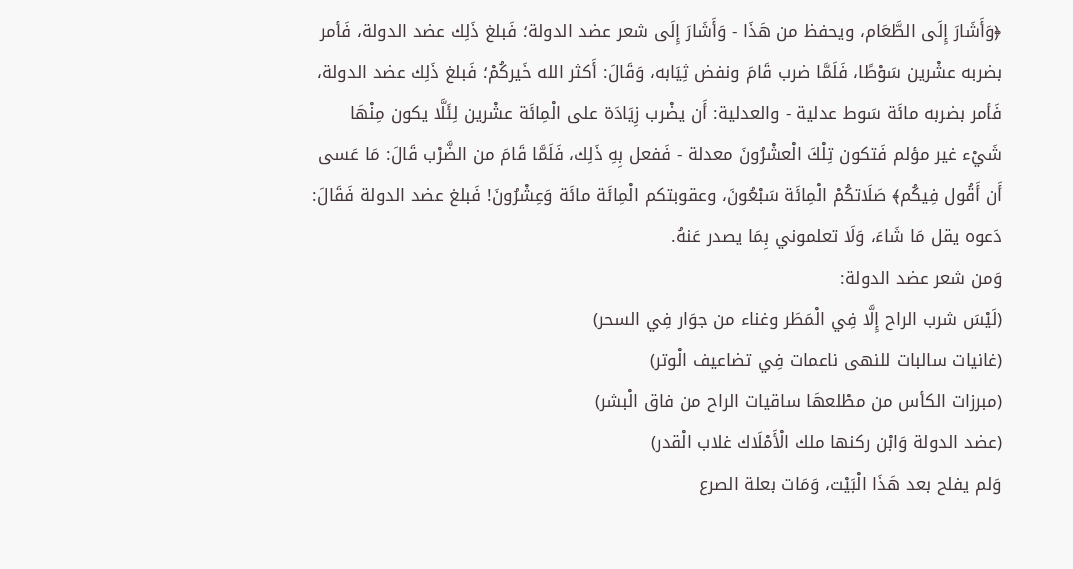﴿وَأَشَارَ إِلَى الطَّعَام، ويحفظ من هَذَا - وَأَشَارَ إِلَى شعر عضد الدولة؛ فَبلغ ذَلِك عضد الدولة، فَأمر بضربه عشْرين سَوْطًا، فَلَمَّا ضرب قَامَ ونفض ثِيَابه، وَقَالَ: أَكثر الله خَيركُمْ؛ فَبلغ ذَلِك عضد الدولة، فَأمر بضربه مائَة سَوط عدلية - والعدلية: أَن يضْرب زِيَادَة على الْمِائَة عشْرين لِئَلَّا يكون مِنْهَا شَيْء غير مؤلم فَتكون تِلْكَ الْعشْرُونَ معدلة - فَفعل بِهِ ذَلِك، فَلَمَّا قَامَ من الضَّرْب قَالَ: مَا عَسى أَن أَقُول فِيكُم﴾ صَلَاتكُمْ الْمِائَة سَبْعُونَ، وعقوبتكم الْمِائَة مائَة وَعِشْرُونَ! فَبلغ عضد الدولة فَقَالَ: دَعوه يقل مَا شَاءَ، وَلَا تعلموني بِمَا يصدر عَنهُ.
وَمن شعر عضد الدولة:
(لَيْسَ شرب الراح إِلَّا فِي الْمَطَر وغناء من جوَار فِي السحر)
(غانيات سالبات للنهى ناعمات فِي تضاعيف الْوتر)
(مبرزات الكأس من مطْلعهَا ساقيات الراح من فاق الْبشر)
(عضد الدولة وَابْن ركنها ملك الْأَمْلَاك غلاب الْقدر)
وَلم يفلح بعد هَذَا الْبَيْت، وَمَات بعلة الصرع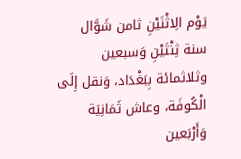يَوْم الِاثْنَيْنِ ثامن شَوَّال سنة ثِنْتَيْنِ وَسبعين وثلاثمائة بِبَغْدَاد، وَنقل إِلَى الْكُوفَة، وعاش ثَمَانِيَة وَأَرْبَعين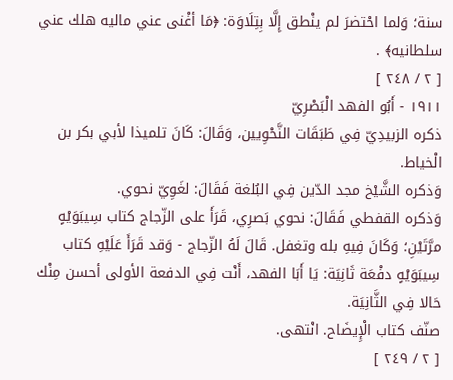سنة؛ وَلما احْتضرَ لم ينْطق إِلَّا بِتِلَاوَة: ﴿مَا أغْنى عني ماليه هلك عني سلطانيه﴾ .
[ ٢ / ٢٤٨ ]
١٩١١ - أَبُو الفهد الْبَصْرِيّ
ذكره الزبيدِيّ فِي طَبَقَات النَّحْوِيين، وَقَالَ: كَانَ تلميذا لأبي بكر بن الْخياط.
وَذكره الشَّيْخ مجد الدّين فِي البُلغة فَقَالَ: لغَوِيّ نحوي.
وَذكره القفطي فَقَالَ: نحوي بَصرِي، قَرَأَ على الزّجاج كتاب سِيبَوَيْهٍ مرَّتَيْنِ؛ وَكَانَ فِيهِ بله وتغفل. قَالَ لَهُ الزّجاج - وَقد قَرَأَ عَلَيْهِ كتاب سِيبَوَيْهٍ دفْعَة ثَانِيَة: يَا أَبَا الفهد، أَنْت فِي الدفعة الأولى أحسن مِنْك حَالا فِي الثَّانِيَة.
صنّف كتاب الْإِيضَاح. انْتهى.
[ ٢ / ٢٤٩ ]